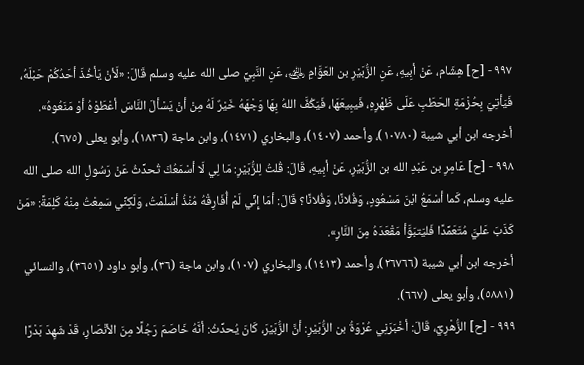٩٩٧ - [ح] هِشَام، عَنْ أبِيهِ، عَنِ الزُّبَيْرِ بن العَوَّامِ ﵁، عَنِ النَّبِيِّ صلى الله عليه وسلم قَالَ: «لَأنْ يَأخُذَ أحَدُكُمْ حَبْلَهُ، فَيَأتِيَ بِحُزْمَةِ الحَطَبِ عَلَى ظَهْرِهِ، فَيبِيعَهَا، فَيَكُفَّ اللهُ بِهَا وَجْهَهُ خَيْرٌ لَهُ مِنْ أنْ يَسْألَ النَّاسَ أعْطَوْهُ أوْ مَنَعُوهُ».
أخرجه ابن أبي شيبة (١٠٧٨٠)، وأحمد (١٤٠٧)، والبخاري (١٤٧١)، وابن ماجة (١٨٣٦)، وأبو يعلى (٦٧٥).
٩٩٨ - [ح] عَامِرِ بن عَبْدِ الله بن الزُّبَيْرِ، عَنْ أبِيهِ، قَالَ: قُلتُ لِلزُّبَيْرِ: مَا لِي لَا أسْمَعُكَ تُحدِّثُ عَنْ رَسُولِ الله صلى الله عليه وسلم، كَما أسْمَعُ ابْنَ مَسْعُودٍ، وَفُلانًا، وَفُلانًا؟ قَالَ: أمَا إِنِّي لَمْ أُفَارِقْهُ مُنْذُ أسْلَمْتُ، وَلَكِنِّي سَمِعْتُ مِنْهُ كَلِمَةً: «مَنْ كَذَبَ عَليَّ مُتَعَمِّدًا فَليَتبَوَّأ مَقْعَدَهُ مِنَ النَّارِ».
أخرجه ابن أبي شيبة (٢٦٧٦٦)، وأحمد (١٤١٣)، والبخاري (١٠٧)، وابن ماجة (٣٦)، وأبو داود (٣٦٥١)، والنسائي (٥٨٨١)، وأبو يعلى (٦٦٧).
٩٩٩ - [ح] الزُّهْرِيِّ، قَالَ: أخْبَرَنِي عُرْوَةُ بن الزُّبَيْرِ: أنَّ الزُّبَيْرَ، كَانَ يُحدِّثُ: أنَّهُ خَاصَمَ رَجُلًا مِنَ الأنْصَارِ، قَدْ شَهِدَ بَدْرًا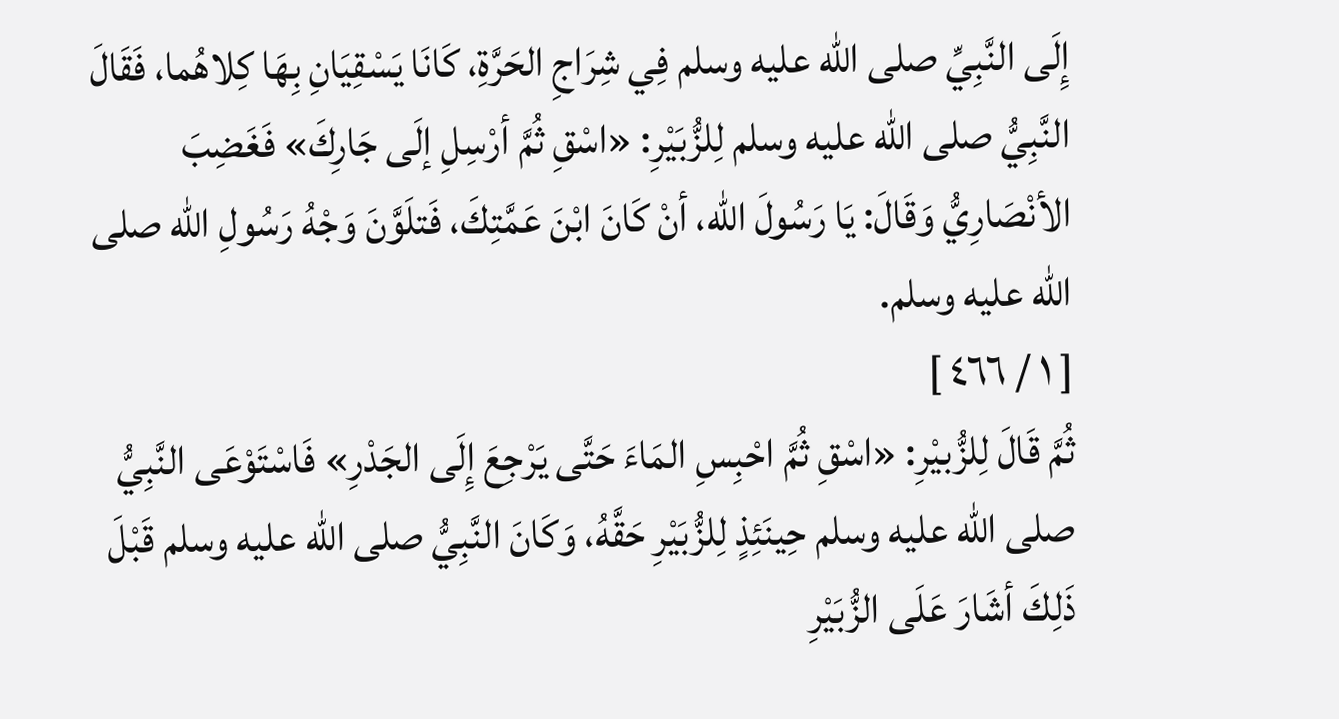إِلَى النَّبِيِّ صلى الله عليه وسلم فِي شِرَاجِ الحَرَّةِ، كَانَا يَسْقِيَانِ بِهَا كِلاهُما، فَقَالَ النَّبِيُّ صلى الله عليه وسلم لِلزُّبَيْرِ: «اسْقِ ثُمَّ أرْسِلِ إلَى جَارِكَ» فَغَضِبَ الأنْصَارِيُّ وَقَالَ: يَا رَسُولَ الله، أنْ كَانَ ابْنَ عَمَّتِكَ، فَتلَوَّنَ وَجْهُ رَسُولِ الله صلى الله عليه وسلم.
[ ١ / ٤٦٦ ]
ثُمَّ قَالَ لِلزُّبيْرِ: «اسْقِ ثُمَّ احْبِسِ المَاءَ حَتَّى يَرْجِعَ إِلَى الجَدْرِ» فَاسْتَوْعَى النَّبِيُّ
صلى الله عليه وسلم حِينَئِذٍ لِلزُّبَيْرِ حَقَّهُ، وَكَانَ النَّبِيُّ صلى الله عليه وسلم قَبْلَ ذَلِكَ أشَارَ عَلَى الزُّبَيْرِ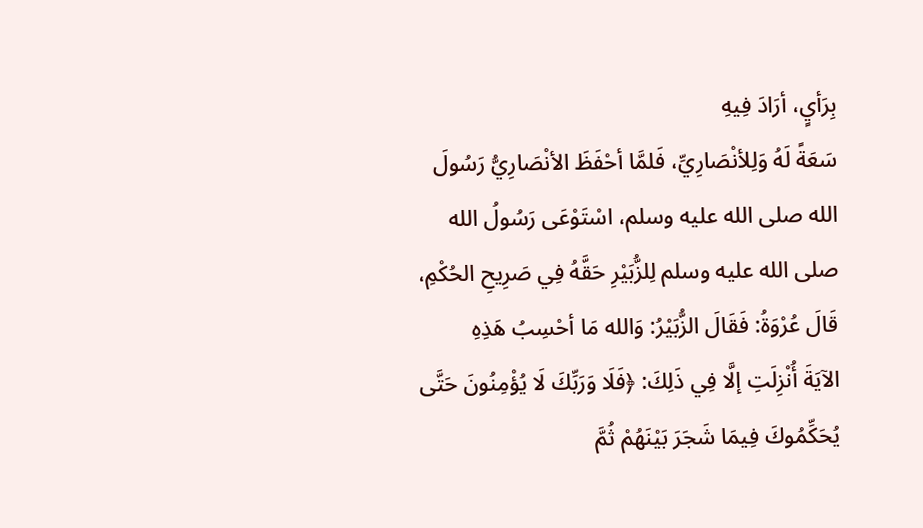بِرَأيٍ، أرَادَ فِيهِ
سَعَةً لَهُ وَلِلأنْصَارِيِّ، فَلمَّا أحْفَظَ الأنْصَارِيُّ رَسُولَ الله صلى الله عليه وسلم، اسْتَوْعَى رَسُولُ الله
صلى الله عليه وسلم لِلزُّبَيْرِ حَقَّهُ فِي صَرِيحِ الحُكْمِ، قَالَ عُرْوَةُ: فَقَالَ الزُّبَيْرُ: وَالله مَا أحْسِبُ هَذِهِ
الآيَةَ أُنْزِلَتِ إلَّا فِي ذَلِكَ: ﴿فَلَا وَرَبِّكَ لَا يُؤْمِنُونَ حَتَّى يُحَكِّمُوكَ فِيمَا شَجَرَ بَيْنَهُمْ ثُمَّ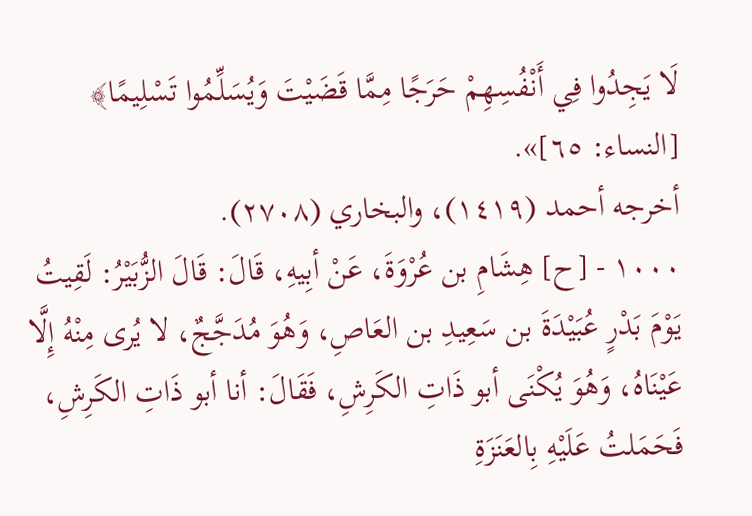لَا يَجِدُوا فِي أَنْفُسِهِمْ حَرَجًا مِمَّا قَضَيْتَ وَيُسَلِّمُوا تَسْلِيمًا﴾ [النساء: ٦٥]».
أخرجه أحمد (١٤١٩)، والبخاري (٢٧٠٨).
١٠٠٠ - [ح] هِشَامِ بن عُرْوَةَ، عَنْ أبِيهِ، قَالَ: قَالَ الزُّبَيْرُ: لَقِيتُ يَوْمَ بَدْرٍ عُبَيْدَةَ بن سَعِيدِ بن العَاصِ، وَهُوَ مُدَجَّجٌ، لا يُرى مِنْهُ إِلَّا عَيْنَاهُ، وَهُوَ يُكْنَى أبو ذَاتِ الكَرِشِ، فَقَالَ: أنا أبو ذَاتِ الكَرِشِ، فَحَمَلتُ عَلَيْهِ بِالعَنَزَةِ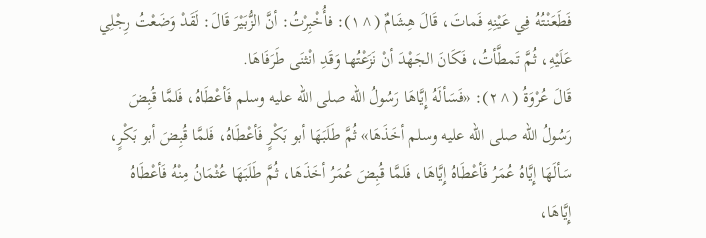فَطَعَنْتُهُ فِي عَيْنِهِ فَماتَ، قَالَ هِشَامٌ (^١): فأُخْبِرْتُ: أنَّ الزُّبَيْرَ قَالَ: لَقَدْ وَضَعْتُ رِجْلِي عَلَيْهِ، ثُمَّ تَمطَّأتُ، فَكَانَ الجَهْدَ أنْ نَزَعْتُها وَقَدِ انْثنَى طَرَفَاهَا.
قَالَ عُرْوَةُ (^٢): «فَسَألَهُ إِيَّاهَا رَسُولُ الله صلى الله عليه وسلم فَأعْطَاهُ، فَلمَّا قُبِضَ رَسُولُ الله صلى الله عليه وسلم أخَذَهَا» ثُمَّ طَلَبَهَا أبو بَكْرٍ فَأعْطَاهُ، فَلمَّا قُبِضَ أبو بَكْرٍ، سَألَهَا إِيَّاهُ عُمَرُ فَأعْطَاهُ إِيَّاهَا، فَلمَّا قُبِضَ عُمَرُ أخَذَهَا، ثُمَّ طَلَبَهَا عُثْمَانُ مِنْهُ فَأعْطَاهُ إِيَّاهَا،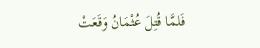فَلمَّا قُتِلَ عُثْمَانُ وَقَعَتْ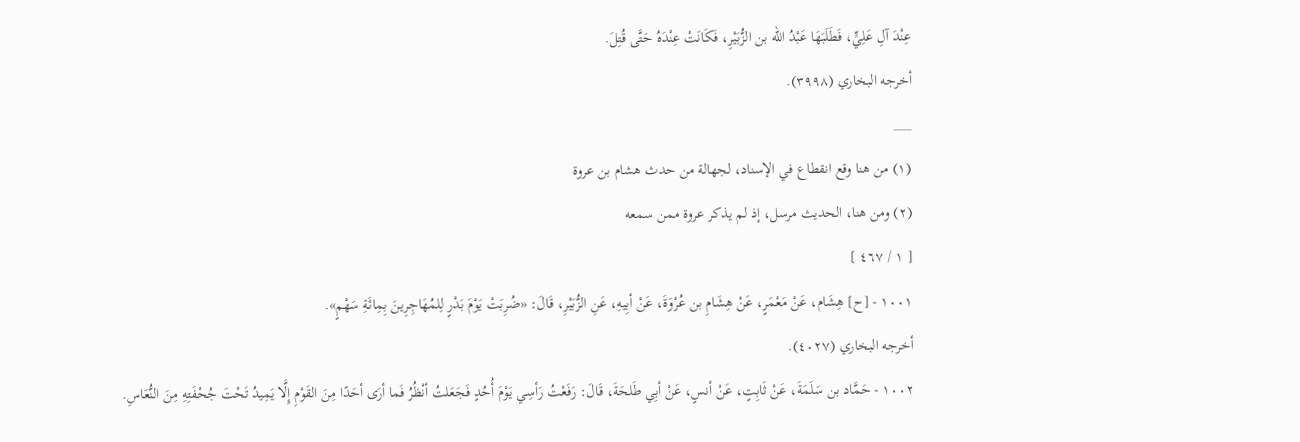عِنْدَ آلِ عَلِيٍّ، فَطَلَبَهَا عَبْدُ الله بن الزُّبَيْرِ، فَكَانَتْ عِنْدَهُ حَتَّى قُتِلَ.
أخرجه البخاري (٣٩٩٨).
___
(١) من هنا وقع انقطاع في الإسناد، لجهالة من حدث هشام بن عروة
(٢) ومن هنا، الحديث مرسل، إذ لم يذكر عروة ممن سمعه
[ ١ / ٤٦٧ ]
١٠٠١ - [ح] هِشَام، عَنْ مَعْمَرٍ، عَنْ هِشَامِ بن عُرْوَةَ، عَنْ أبِيهِ، عَنِ الزُّبَيْرِ، قَالَ: «ضُرِبَتْ يَوْمَ بَدْرٍ لِلمُهَاجِرِينَ بِمِائَةِ سَهْمٍ».
أخرجه البخاري (٤٠٢٧).
١٠٠٢ - حَمَّاد بن سَلَمَةَ، عَنْ ثَابِتٍ، عَنْ أنسٍ، عَنْ أبِي طَلحَةَ، قَالَ: رَفَعْتُ رَأسِي يَوْمَ أُحُدٍ فَجَعَلتُ أنْظُرُ فَما أرَى أحَدًا مِنَ القَوْمِ إِلَّا يَمِيدُ تَحْتَ جُحْفَتِهِ مِنَ النُّعَاسِ.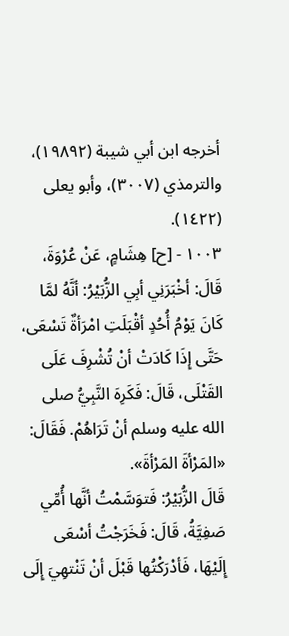أخرجه ابن أبي شيبة (١٩٨٩٢)، والترمذي (٣٠٠٧)، وأبو يعلى (١٤٢٢).
١٠٠٣ - [ح] هِشَامٍ، عَنْ عُرْوَةَ، قَالَ: أخْبَرَنِي أبِي الزُّبَيْرُ: أنَّهُ لمَّا كَانَ يَوْمُ أُحُدٍ أقْبَلَتِ امْرَأةٌ تَسْعَى، حَتَّى إِذَا كَادَتْ أنْ تُشْرِفَ عَلَى القَتْلَى، قَالَ: فَكَرِهَ النَّبِيُّ صلى الله عليه وسلم أنْ تَرَاهُمْ. فَقَالَ: «المَرْأةَ المَرْأةَ».
قَالَ الزُّبَيْرُ: فَتوَسَّمْتُ أنَّها أُمِّي صَفِيَّةُ، قَالَ: فَخَرَجْتُ أسْعَى إِلَيْهَا، فَأدْرَكْتُها قَبْلَ أنْ تَنْتهِيَ إِلَى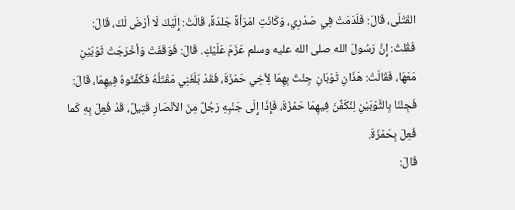القَتْلَى، قَالَ: فَلَدَمَتْ فِي صَدْرِي، وَكَانَتِ امْرَأةً جَلدَةً، قَالَتْ: إِلَيْكَ لَا أرْضَ لَكَ، قَالَ: فَقُلتُ: إِنَّ رَسُولَ الله صلى الله عليه وسلم عَزَمَ عَلَيْكِ. قَالَ: فَوَقَفَتْ وَأخْرَجَتْ ثَوْبَيْنِ مَعَهَا، فَقَالَتْ: هَذَانِ ثَوْبَانِ جِئْتُ بِهِمَا لِأخِي حَمْزَةَ، فَقَدْ بَلَغَنِي مَقْتَلُهُ فَكَفِّنُوهُ فِيهِمَا، قَالَ: فَجِئْنَا بِالثَّوْبَيْنِ لِنُكَفِّنَ فِيهِمَا حَمْزَةَ، فَإِذَا إِلَى جَنْبِهِ رَجُلٌ مِنَ الأنْصَارِ قَتِيلٌ، قَدْ فُعِلَ بِهِ كَما فُعِلَ بِحَمْزَةَ.
قَالَ: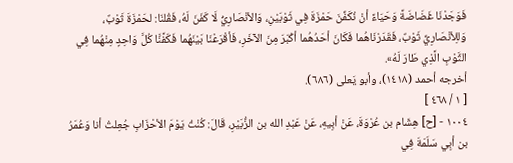فَوَجَدْنَا غَضَاضَةً وَحَيَاءً أنْ نُكَفِّنَ حَمْزَةَ فِي ثَوْبَيْنِ، وَالأنْصَارِيُّ لَا كَفَنَ لَهُ، فَقُلنَا: لحَمْزَةَ ثَوْبٌ، وَللِأنْصَارِيِّ ثَوْبٌ، فَقَدَرْنَاهُما فَكَانَ أحَدُهُما أكْبَرَ مِنَ الآخَرِ، فَأقْرَعْنَا بَيْنَهُما فَكَفَّنَّا كُلَّ وَاحِدٍ مِنْهُما فِي الثَّوْبِ الَّذِي طَارَ لَهُ».
أخرجه أحمد (١٤١٨)، وأبو يَعلى (٦٨٦).
[ ١ / ٤٦٨ ]
١٠٠٤ - [ح] هِشَام بن عُرْوَةَ، عَنْ أبِيهِ، عَنْ عَبْدِ الله بن الزُّبَيْرِ، قَالَ: كُنْتُ يَوْمَ الأحْزَابِ جُعِلتُ أنا وَعُمَرُ بن أبِي سَلَمَةَ فِي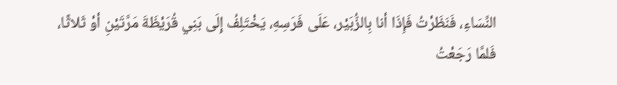النِّسَاءِ، فَنَظَرْتُ فَإِذَا أنا بِالزُّبَيْر، عَلَى فَرَسِهِ، يَخْتَلِفُ إِلَى بَنِي قُرَيْظَةَ مَرَّتَيْنِ أوْ ثَلاثًا، فَلمَّا رَجَعْتُ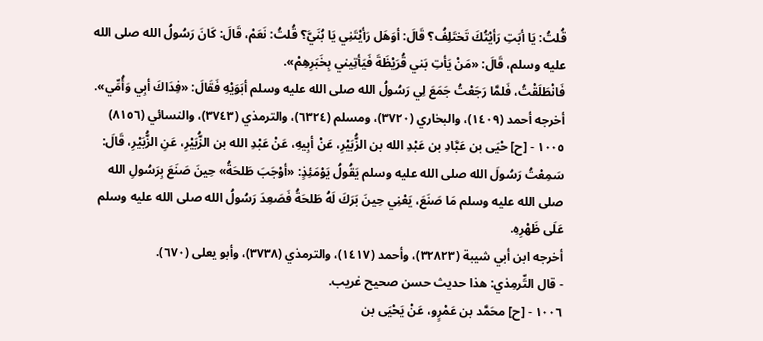قُلتُ: يَا أبَتِ رَأيْتُكَ تَختَلِفُ؟ قَالَ: أوَهَل رَأيْتَنِي يَا بُنَيَّ؟ قُلتُ: نَعَمْ، قَالَ: كَانَ رَسُولُ الله صلى الله عليه وسلم، قَالَ: «مَنْ يَأتِ بَني قُرَيْظَةَ فَيَأتِيني بِخَبَرِهِمْ».
فَانْطَلَقْتُ، فَلمَّا رَجَعْتُ جَمَعَ لِي رَسُولُ الله صلى الله عليه وسلم أبَوَيْهِ فَقَالَ: «فِدَاكَ أبِي وَأُمِّي».
أخرجه أحمد (١٤٠٩)، والبخاري (٣٧٢٠)، ومسلم (٦٣٢٤)، والترمذي (٣٧٤٣)، والنسائي (٨١٥٦)
١٠٠٥ - [ح] حْيَى بن عَبَّادِ بن عَبْدِ الله بن الزُّبَيْرِ، عَنْ أبِيهِ، عَنْ عَبْدِ الله بن الزُّبَيْرِ، عَنِ الزُّبَيْرِ، قَالَ: سَمِعْتُ رَسُولَ الله صلى الله عليه وسلم يَقُولُ يَوْمَئِذٍ: «أوْجَبَ طَلحَةُ» حِينَ صَنَعَ بِرَسُولِ الله صلى الله عليه وسلم مَا صَنَعَ، يَعْنِي حِينَ بَرَكَ لَهُ طَلحَةُ فَصَعِدَ رَسُولُ الله صلى الله عليه وسلم عَلَى ظَهْرِهِ.
أخرجه ابن أبي شيبة (٣٢٨٢٣)، وأحمد (١٤١٧)، والترمذي (٣٧٣٨)، وأبو يعلى (٦٧٠).
- قال التِّرمِذي: هذا حديث حسن صحيح غريب.
١٠٠٦ - [ح] محَمَّد بن عَمْرٍو، عَنْ يَحْيَى بن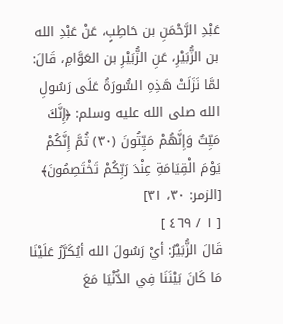عَبْدِ الرَّحْمَنِ بن حَاطِبٍ، عَنْ عَبْدِ الله بن الزُّبَيْرِ، عَنِ الزُّبَيْرِ بن العَوَّامِ، قَالَ: لمَّا نَزَلَتْ هَذِهِ السُّورَةُ عَلَى رَسُولِ الله صلى الله عليه وسلم: ﴿إِنَّكَ مَيِّتٌ وَإِنَّهُمْ مَيِّتُونَ (٣٠) ثُمَّ إِنَّكُمْ يَوْمَ الْقِيَامَةِ عِنْدَ رَبِّكُمْ تَخْتَصِمُونَ﴾ [الزمر: ٣٠، ٣١]
[ ١ / ٤٦٩ ]
قَالَ الزُّبَيْرُ: أيْ رَسُولَ الله أيُكَرَّرُ عَلَيْنَا مَا كَانَ بَيْنَنَا فِي الدُّنْيَا مَعَ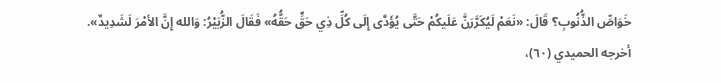خَوَاصِّ الذُّنُوبِ؟ قَالَ: «نَعَمْ لَيُكَرَّرَنَّ عَلَيكُمْ حَتَّى يُؤَدَّى إِلَى كُلِّ ذِي حَقٍّ حَقُّهُ» فَقَالَ الزُّبَيْرُ: وَالله إِنَّ الأمْرَ لَشَدِيدٌ».
أخرجه الحميدي (٦٠)،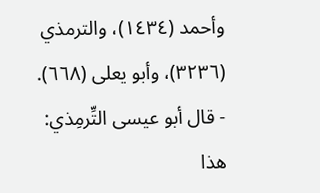وأحمد (١٤٣٤)، والترمذي (٣٢٣٦)، وأبو يعلى (٦٦٨).
- قال أبو عيسى التِّرمِذي: هذا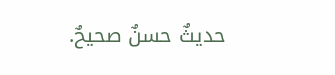حديثٌ حسنٌ صحيحٌ.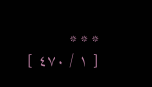* * *
[ ١ / ٤٧٠ ]